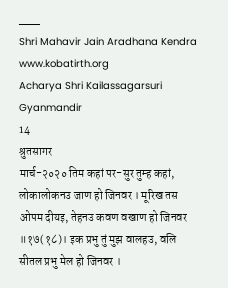___
Shri Mahavir Jain Aradhana Kendra
www.kobatirth.org
Acharya Shri Kailassagarsuri Gyanmandir
14
श्रुतसागर
मार्च-२०२० तिम कहां पर-सुर तुम्ह कहां, लोकालोकनउ जाण हो जिनवर । मूरिख तस ओपम दीयइ, तेहनउ कवण वखाण हो जिनवर ॥१७(१८)। इक प्रभु तुं मुझ वालहउ, वलि सीतल प्रभु मेल हो जिनवर ।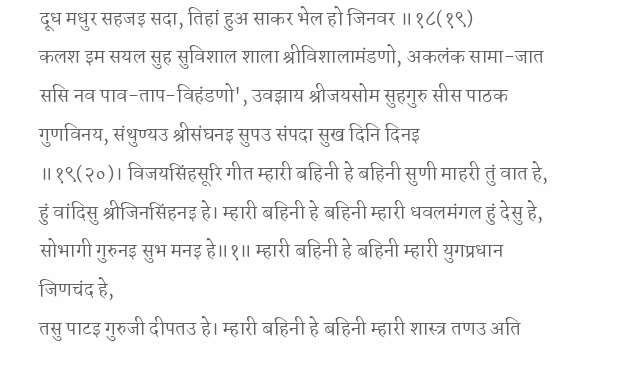दूध मधुर सहजइ सदा, तिहां हुअ साकर भेल हो जिनवर ॥१८(१९)
कलश इम सयल सुह सुविशाल शाला श्रीविशालामंडणो, अकलंक सामा-जात ससि नव पाव-ताप-विहंडणो', उवझाय श्रीजयसोम सुहगुरु सीस पाठक गुणविनय, संथुण्यउ श्रीसंघनइ सुपउ संपदा सुख दिनि दिनइ
॥१९(२०)। विजयसिंहसूरि गीत म्हारी बहिनी हे बहिनी सुणी माहरी तुं वात हे,
हुं वांदिसु श्रीजिनसिंहनइ हे। म्हारी बहिनी हे बहिनी म्हारी धवलमंगल हुं देसु हे,
सोभागी गुरुनइ सुभ मनइ हे॥१॥ म्हारी बहिनी हे बहिनी म्हारी युगप्रधान जिणचंद हे,
तसु पाटइ गुरुजी दीपतउ हे। म्हारी बहिनी हे बहिनी म्हारी शास्त्र तणउ अति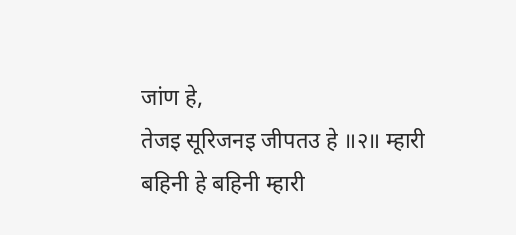जांण हे,
तेजइ सूरिजनइ जीपतउ हे ॥२॥ म्हारी बहिनी हे बहिनी म्हारी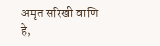अमृत सरिखी वाणि हे,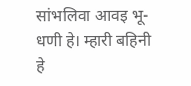सांभलिवा आवइ भू-धणी हे। म्हारी बहिनी हे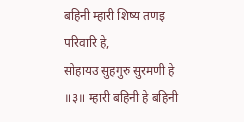बहिनी म्हारी शिष्य तणइ परिवारि हे,
सोहायउ सुहगुरु सुरमणी हे ॥३॥ म्हारी बहिनी हे बहिनी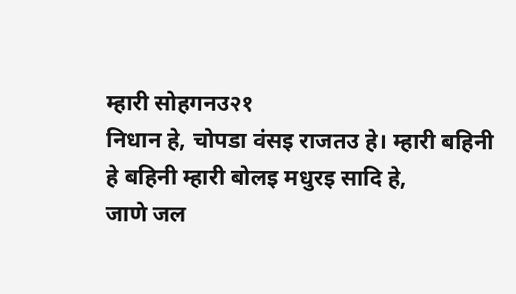म्हारी सोहगनउ२१
निधान हे, चोपडा वंसइ राजतउ हे। म्हारी बहिनी हे बहिनी म्हारी बोलइ मधुरइ सादि हे,
जाणे जल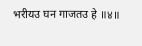भरीयउ घन गाजतउ हे ॥४॥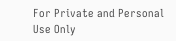For Private and Personal Use Only